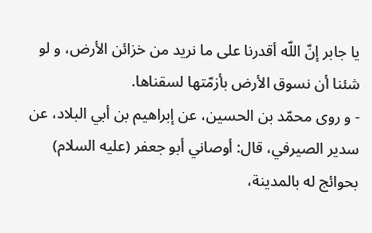يا جابر إنّ اللّه أقدرنا على ما نريد من خزائن الأرض، و لو شئنا أن نسوق الأرض بأزمّتها لسقناها.
- و روى محمّد بن الحسين، عن إبراهيم بن أبي البلاد، عن سدير الصيرفي، قال: أوصاني أبو جعفر (عليه السلام) بحوائج له بالمدينة،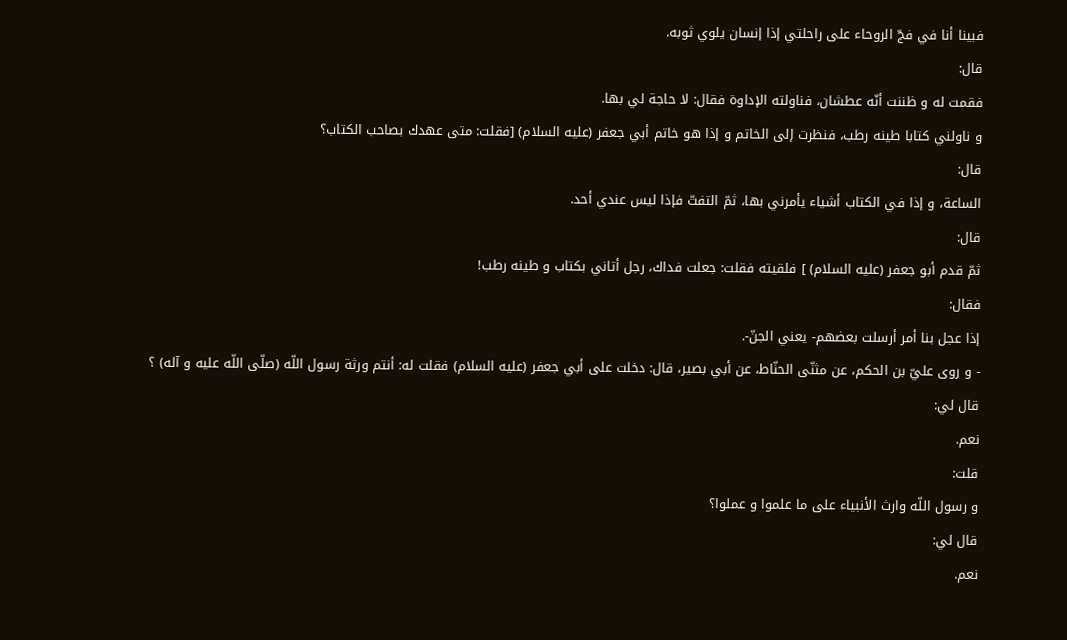فبينا أنا في فجّ الروحاء على راحلتي إذا إنسان يلوي ثوبه.
قال:
فقمت له و ظننت أنّه عطشان، فناولته الإداوة فقال: لا حاجة لي بها.
و ناولني كتابا طينه رطب، فنظرت إلى الخاتم و إذا هو خاتم أبي جعفر (عليه السلام) [فقلت: متى عهدك بصاحب الكتاب؟
قال:
الساعة، و إذا في الكتاب أشياء يأمرني بها، ثمّ التفتّ فإذا ليس عندي أحد.
قال:
ثمّ قدم أبو جعفر (عليه السلام) ] فلقيته فقلت: جعلت فداك، رجل أتاني بكتاب و طينه رطب!
فقال:
إذا عجل بنا أمر أرسلت بعضهم- يعني الجنّ-.
- و روى عليّ بن الحكم، عن مثنّى الحنّاط، عن أبي بصير، قال: دخلت على أبي جعفر (عليه السلام) فقلت له: أنتم ورثة رسول اللّه (صلّى اللّه عليه و آله) ؟
قال لي:
نعم.
قلت:
و رسول اللّه وارث الأنبياء على ما علموا و عملوا؟
قال لي:
نعم.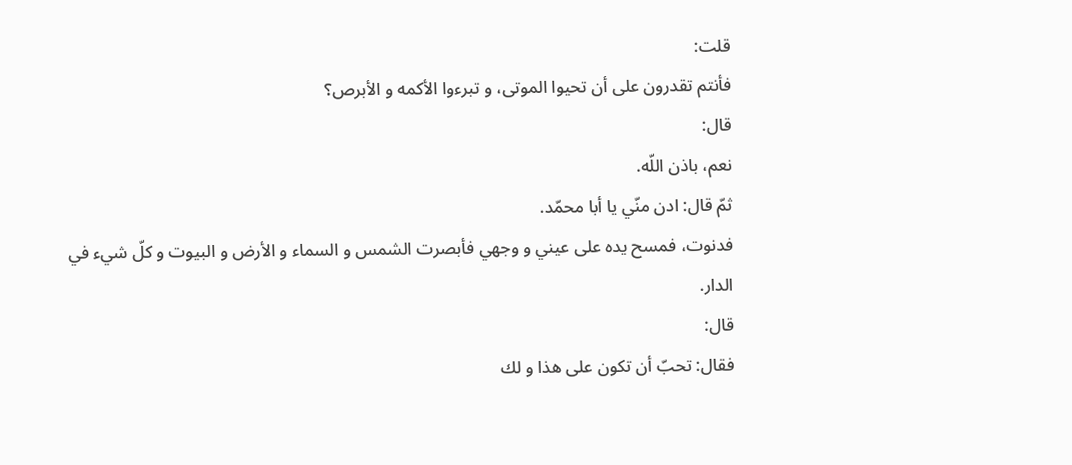قلت:
فأنتم تقدرون على أن تحيوا الموتى، و تبرءوا الأكمه و الأبرص؟
قال:
نعم، باذن اللّه.
ثمّ قال: ادن منّي يا أبا محمّد.
فدنوت، فمسح يده على عيني و وجهي فأبصرت الشمس و السماء و الأرض و البيوت و كلّ شيء في الدار.
قال:
فقال: تحبّ أن تكون على هذا و لك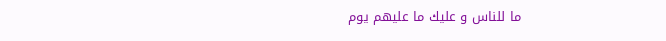ما للناس و عليك ما عليهم يوم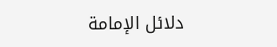دلائل الإمامة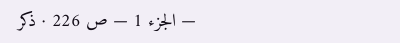— الجزء 1 — ص 226 · ذكر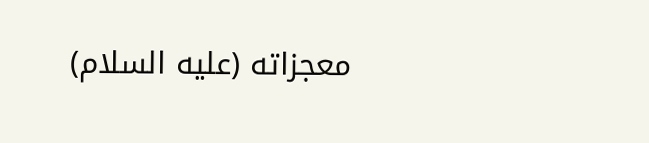معجزاته (عليه السلام)